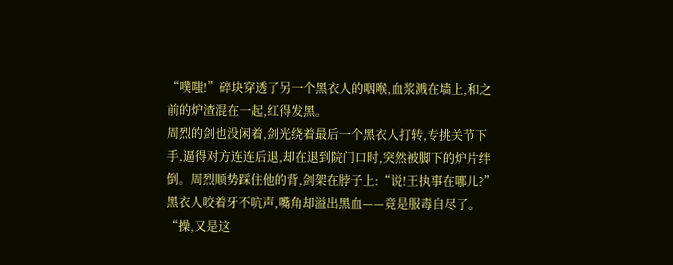“噗嗤!”碎块穿透了另一个黑衣人的咽喉,血浆溅在墙上,和之前的炉渣混在一起,红得发黑。
周烈的剑也没闲着,剑光绕着最后一个黑衣人打转,专挑关节下手,逼得对方连连后退,却在退到院门口时,突然被脚下的炉片绊倒。周烈顺势踩住他的背,剑架在脖子上:“说!王执事在哪儿?”
黑衣人咬着牙不吭声,嘴角却溢出黑血——竟是服毒自尽了。
“操,又是这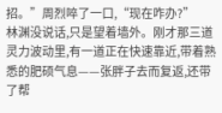招。”周烈啐了一口,“现在咋办?”
林渊没说话,只是望着墙外。刚才那三道灵力波动里,有一道正在快速靠近,带着熟悉的肥硕气息——张胖子去而复返,还带了帮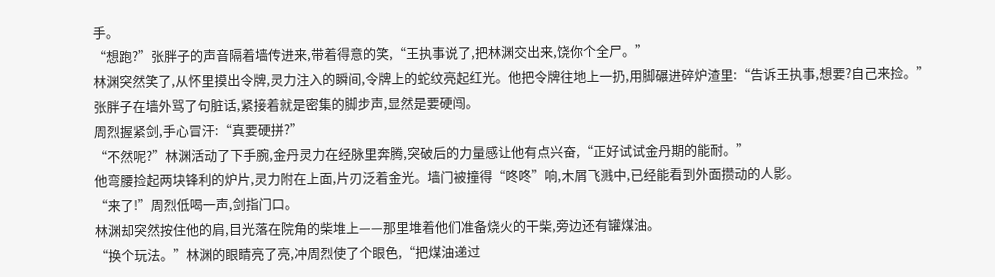手。
“想跑?”张胖子的声音隔着墙传进来,带着得意的笑,“王执事说了,把林渊交出来,饶你个全尸。”
林渊突然笑了,从怀里摸出令牌,灵力注入的瞬间,令牌上的蛇纹亮起红光。他把令牌往地上一扔,用脚碾进碎炉渣里:“告诉王执事,想要?自己来捡。”
张胖子在墙外骂了句脏话,紧接着就是密集的脚步声,显然是要硬闯。
周烈握紧剑,手心冒汗:“真要硬拼?”
“不然呢?”林渊活动了下手腕,金丹灵力在经脉里奔腾,突破后的力量感让他有点兴奋,“正好试试金丹期的能耐。”
他弯腰捡起两块锋利的炉片,灵力附在上面,片刃泛着金光。墙门被撞得“咚咚”响,木屑飞溅中,已经能看到外面攒动的人影。
“来了!”周烈低喝一声,剑指门口。
林渊却突然按住他的肩,目光落在院角的柴堆上——那里堆着他们准备烧火的干柴,旁边还有罐煤油。
“换个玩法。”林渊的眼睛亮了亮,冲周烈使了个眼色,“把煤油递过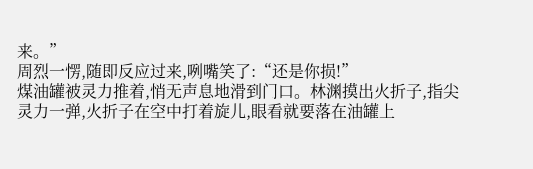来。”
周烈一愣,随即反应过来,咧嘴笑了:“还是你损!”
煤油罐被灵力推着,悄无声息地滑到门口。林渊摸出火折子,指尖灵力一弹,火折子在空中打着旋儿,眼看就要落在油罐上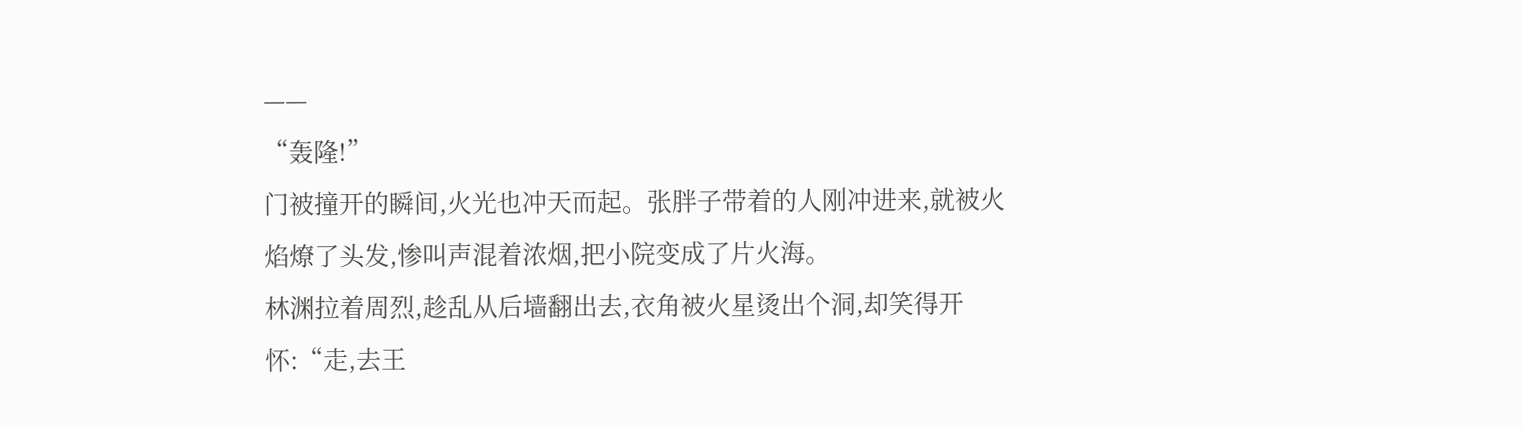——
“轰隆!”
门被撞开的瞬间,火光也冲天而起。张胖子带着的人刚冲进来,就被火焰燎了头发,惨叫声混着浓烟,把小院变成了片火海。
林渊拉着周烈,趁乱从后墙翻出去,衣角被火星烫出个洞,却笑得开怀:“走,去王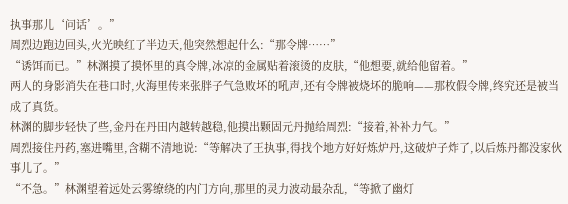执事那儿‘问话’。”
周烈边跑边回头,火光映红了半边天,他突然想起什么:“那令牌……”
“诱饵而已。”林渊摸了摸怀里的真令牌,冰凉的金属贴着滚烫的皮肤,“他想要,就给他留着。”
两人的身影消失在巷口时,火海里传来张胖子气急败坏的吼声,还有令牌被烧坏的脆响——那枚假令牌,终究还是被当成了真货。
林渊的脚步轻快了些,金丹在丹田内越转越稳,他摸出颗固元丹抛给周烈:“接着,补补力气。”
周烈接住丹药,塞进嘴里,含糊不清地说:“等解决了王执事,得找个地方好好炼炉丹,这破炉子炸了,以后炼丹都没家伙事儿了。”
“不急。”林渊望着远处云雾缭绕的内门方向,那里的灵力波动最杂乱,“等掀了幽灯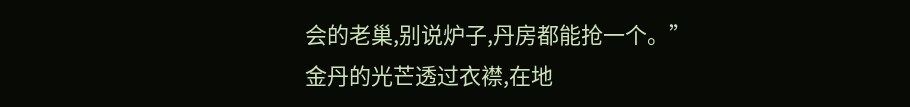会的老巢,别说炉子,丹房都能抢一个。”
金丹的光芒透过衣襟,在地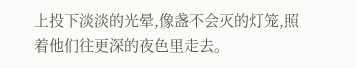上投下淡淡的光晕,像盏不会灭的灯笼,照着他们往更深的夜色里走去。